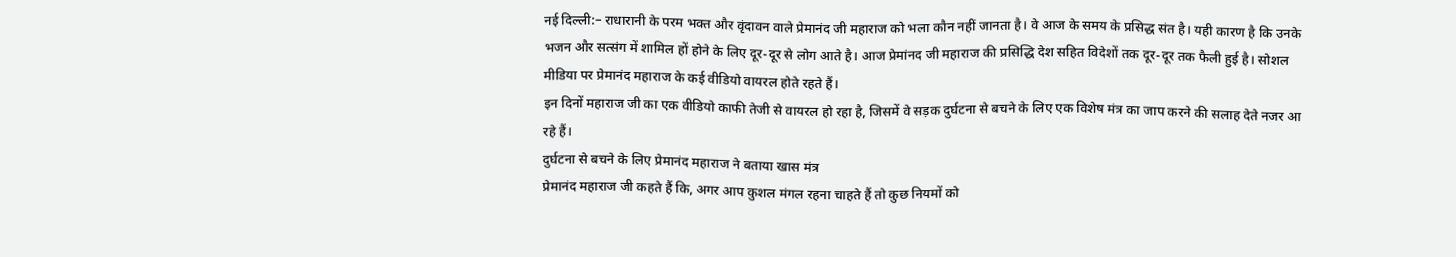नई दिल्ली:– राधारानी के परम भक्त और वृंदावन वाले प्रेमानंद जी महाराज को भला कौन नहीं जानता है। वे आज के समय के प्रसिद्ध संत है। यही कारण है कि उनके भजन और सत्संग में शामिल हों होने के लिए दूर-दूर से लोग आते है। आज प्रेमांनद जी महाराज की प्रसिद्धि देश सहित विदेशों तक दूर-दूर तक फैली हुई है। सोशल मीडिया पर प्रेमानंद महाराज के कई वीडियो वायरल होते रहते हैं।
इन दिनों महाराज जी का एक वीडियो काफी तेजी से वायरल हो रहा है, जिसमें वे सड़क दुर्घटना से बचने के लिए एक विशेष मंत्र का जाप करने की सलाह देते नजर आ रहे हैं।
दुर्घटना से बचने के लिए प्रेमानंद महाराज ने बताया खास मंत्र
प्रेमानंद महाराज जी कहते हैं कि, अगर आप कुशल मंगल रहना चाहते हैं तो कुछ नियमों को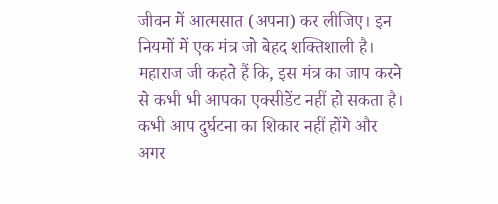जीवन में आत्मसात (अपना) कर लीजिए। इन नियमों में एक मंत्र जो बेहद शक्तिशाली है।
महाराज जी कहते हैं कि, इस मंत्र का जाप करने से कभी भी आपका एक्सीडेंट नहीं हो सकता है। कभी आप दुर्घटना का शिकार नहीं होंगे और अगर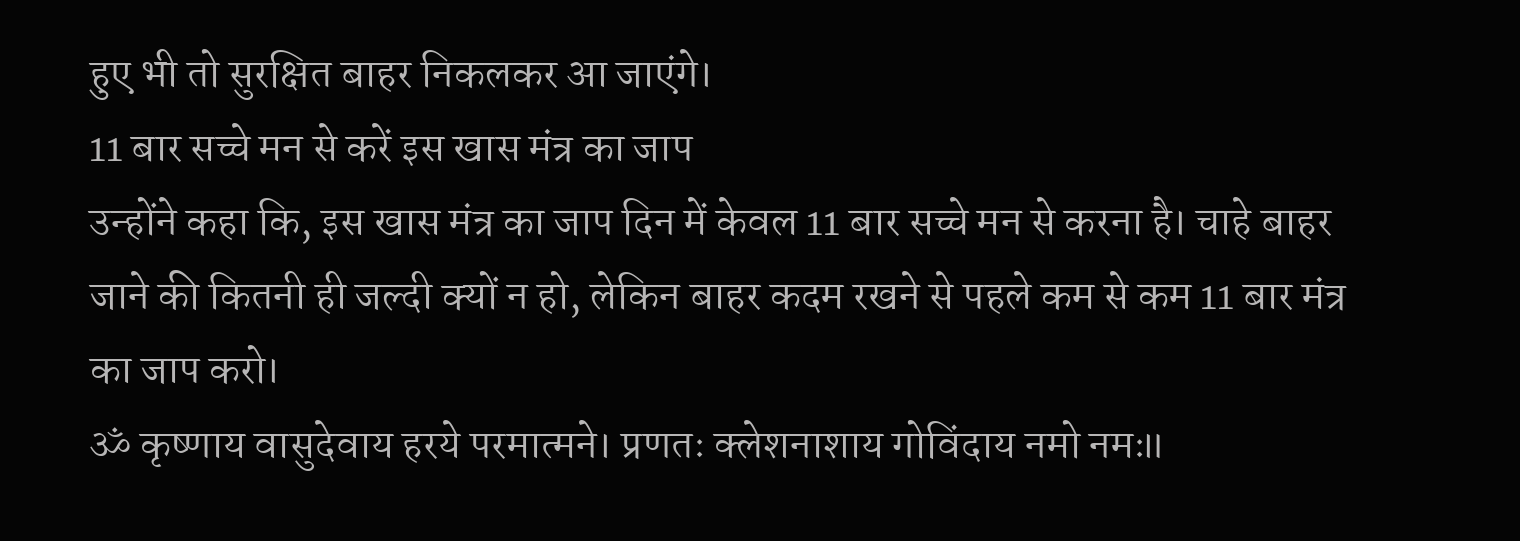हुए भी तो सुरक्षित बाहर निकलकर आ जाएंगे।
11 बार सच्चे मन से करें इस खास मंत्र का जाप
उन्होंने कहा कि, इस खास मंत्र का जाप दिन में केवल 11 बार सच्चे मन से करना है। चाहे बाहर जाने की कितनी ही जल्दी क्यों न हो, लेकिन बाहर कदम रखने से पहले कम से कम 11 बार मंत्र का जाप करो।
ॐ कृष्णाय वासुदेवाय हरये परमात्मने। प्रणतः क्लेशनाशाय गोविंदाय नमो नमः॥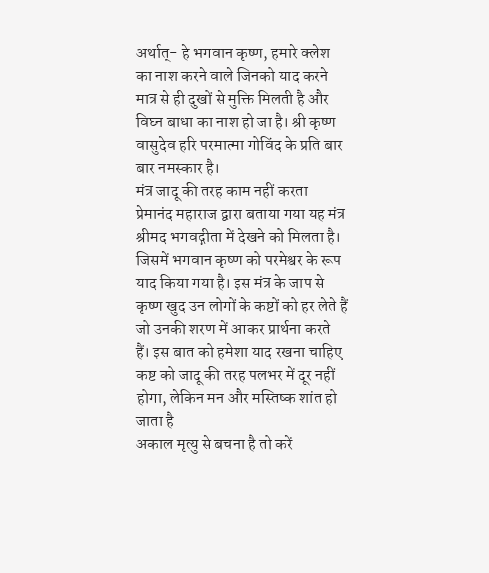अर्थात्- हे भगवान कृष्ण, हमारे क्लेश का नाश करने वाले जिनको याद करने मात्र से ही दुखों से मुक्ति मिलती है और विघ्न बाधा का नाश हो जा है। श्री कृष्ण वासुदेव हरि परमात्मा गोविंद के प्रति बार बार नमस्कार है।
मंत्र जादू की तरह काम नहीं करता
प्रेमानंद महाराज द्वारा बताया गया यह मंत्र श्रीमद भगवद्गीता में देखने को मिलता है। जिसमें भगवान कृष्ण को परमेश्वर के रूप याद किया गया है। इस मंत्र के जाप से कृष्ण खुद उन लोगों के कष्टों को हर लेते हैं जो उनकी शरण में आकर प्रार्थना करते हैं। इस बात को हमेशा याद रखना चाहिए कष्ट को जादू की तरह पलभर में दूर नहीं होगा, लेकिन मन और मस्तिष्क शांत हो जाता है
अकाल मृत्यु से बचना है तो करें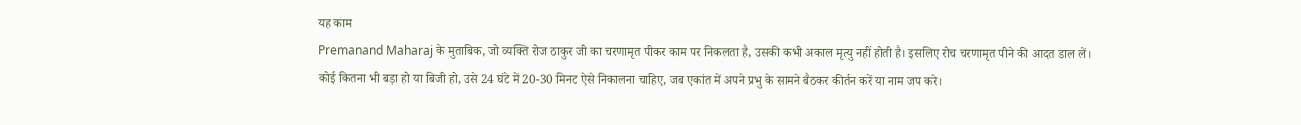यह काम
Premanand Maharaj के मुताबिक, जो व्यक्ति रोज ठाकुर जी का चरणामृत पीकर काम पर निकलता है, उसकी कभी अकाल मृत्यु नहीं होती है। इसलिए रोच चरणामृत पीने की आदत डाल लें।
कोई कितना भी बड़ा हो या बिजी हो, उसे 24 घंटे में 20-30 मिनट ऐसे निकालना चाहिए, जब एकांत में अपने प्रभु के सामने बैठकर कीर्तन करें या नाम जप करे।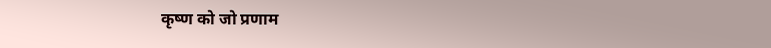कृष्ण को जो प्रणाम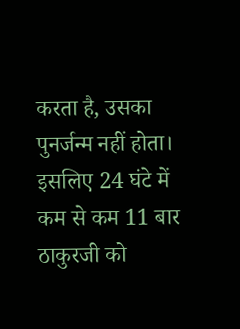करता है, उसका पुनर्जन्म नहीं होता। इसलिए 24 घंटे में कम से कम 11 बार ठाकुरजी को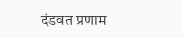दंडवत प्रणाम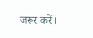जरूर करें।